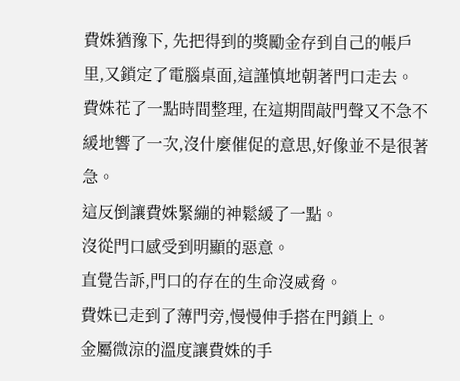費姝猶豫下, 先把得到的獎勵金存到自己的帳戶里,又鎖定了電腦桌面,這謹慎地朝著門口走去。
費姝花了一點時間整理, 在這期間敲門聲又不急不緩地響了一次,沒什麼催促的意思,好像並不是很著急。
這反倒讓費姝緊繃的神鬆緩了一點。
沒從門口感受到明顯的惡意。
直覺告訴,門口的存在的生命沒威脅。
費姝已走到了薄門旁,慢慢伸手搭在門鎖上。
金屬微涼的溫度讓費姝的手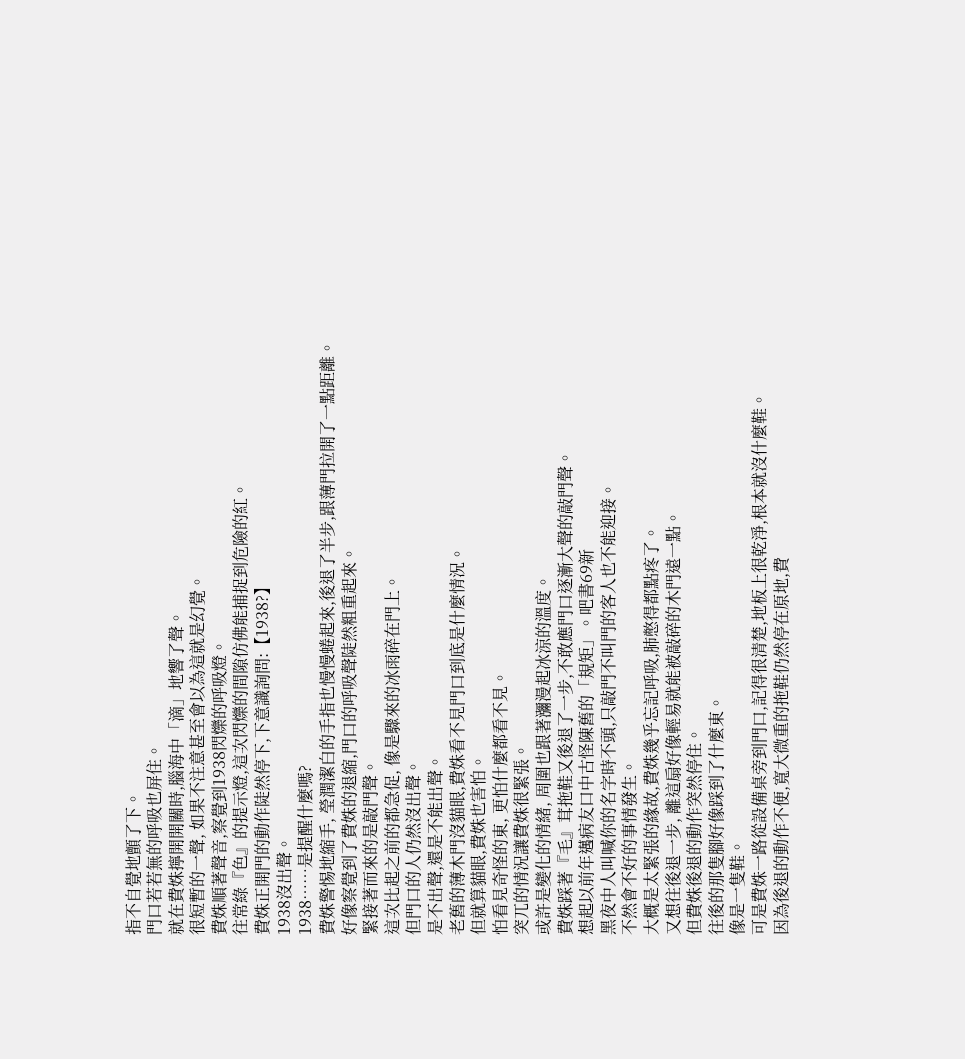指不自覺地顫了下。
門口若若無的呼吸也屏住。
就在費姝擰開開關時,腦海中「滴」地響了聲。
很短暫的一聲, 如果不注意甚至會以為這就是幻覺。
費姝順著聲音,察覺到1938閃爍的呼吸燈。
往常綠『色』的提示燈,這次閃爍的間隙仿佛能捕捉到危險的紅。
費姝正開門的動作陡然停下,下意識詢問:【1938?】
1938沒出聲。
1938……是提醒什麼嗎?
費姝警惕地縮手, 瑩潤潔白的手指也慢慢蜷起來,後退了半步,跟薄門拉開了一點距離。
好像察覺到了費姝的退縮,門口的呼吸聲陡然粗重起來。
緊接著而來的是敲門聲。
這次比起之前的都急促, 像是驟來的冰雨碎在門上。
但門口的人仍然沒出聲。
是不出聲,還是不能出聲。
老舊的薄木門沒貓眼,費姝看不見門口到底是什麼情況。
但就算貓眼,費姝也害怕。
怕看見奇怪的東, 更怕什麼都看不見。
突兀的情況讓費姝很緊張。
或許是變化的情緒, 周圍也跟著瀰漫起冰涼的溫度。
費姝踩著『毛』茸拖鞋又後退了一步,不敢應門口逐漸大聲的敲門聲。
想起以前年邁病友口中古怪陳舊的「規矩」。吧書69新
黑夜中人叫喊你的名字時不頭,只敲門不叫門的客人也不能迎接。
不然會不好的事情發生。
大概是太緊張的緣故,費姝幾乎忘記呼吸,肺憋得都點疼了。
又想往後退一步, 離這扇好像輕易就能被敲碎的木門遠一點。
但費姝後退的動作突然停住。
往後的那隻腳好像踩到了什麼東。
像是一隻鞋。
可是費姝一路從設備桌旁到門口,記得很清楚,地板上很乾淨,根本就沒什麼鞋。
因為後退的動作不便,寬大微重的拖鞋仍然停在原地,費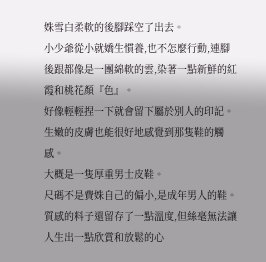姝雪白柔軟的後腳踩空了出去。
小少爺從小就嬌生慣養,也不怎麼行動,連腳後跟都像是一團綿軟的雲,染著一點新鮮的紅霞和桃花顏『色』。
好像輕輕捏一下就會留下屬於別人的印記。
生嫩的皮膚也能很好地感覺到那隻鞋的觸感。
大概是一隻厚重男士皮鞋。
尺碼不是費姝自己的偏小,是成年男人的鞋。
質感的料子還留存了一點溫度,但絲毫無法讓人生出一點欣賞和放鬆的心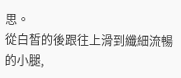思。
從白皙的後跟往上滑到纖細流暢的小腿,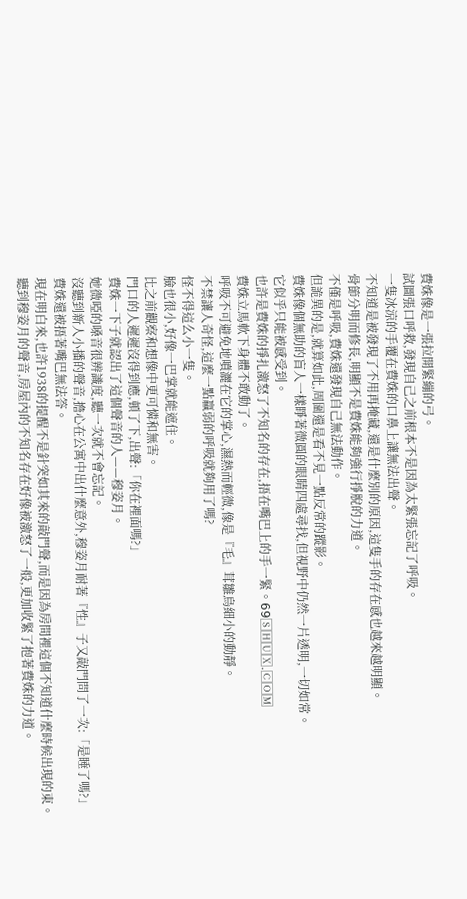費姝像是一張拉開緊繃的弓。
試圖張口呼救,發現自己之前根本不是因為太緊張忘記了呼吸。
一隻冰涼的手覆在費姝的口鼻上讓無法出聲。
不知道是被發現了不用再掩藏,還是什麼別的原因,這隻手的存在感也越來越明顯。
骨節分明而修長,明顯不是費姝能夠強行掙脫的力道。
不僅是呼吸,費姝還發現自己無法動作。
但詭異的是,就算如此,周圍還是看不見一點反常的蹤影。
費姝像個無助的盲人一樣睜著微圓的眼睛四處尋找,但視野中仍然一片透明,一切如常。
它似乎只能被感受到。
也許是費姝的掙扎激怒了不知名的存在,捂在嘴巴上的手一緊。𝟨𝟫🅂🄷🅄🅇.🄲🄾🄼
費姝立馬軟下身體不敢動了。
呼吸不可避免地噴灑在它的掌心,濕熱而輕微,像是『毛』茸雛鳥細小的動靜。
不禁讓人奇怪,這麼一點羸弱的呼吸就夠用了嗎?
怪不得這么小一隻。
臉也很小,好像一巴掌就能遮住。
比之前觀察和想像中更可憐和無害。
門口的人遲遲沒得到應,頓了下,出聲:「你在裡面嗎?」
費姝一下子就認出了這個聲音的人——穆姿月。
她微啞的嗓音很辨識度,聽一次就不會忘記。
沒聽到新人小播的聲音,擔心在公寓中出什麼意外,穆姿月耐著『性』子又敲門問了一次:「是睡了嗎?」
費姝還被捂著嘴巴無法答。
現在明白來,也許1938的提醒不是針突如其來的敲門聲,而是因為房間裡這個不知道什麼時候出現的東。
聽到穆姿月的聲音,房屋內的不知名存在好像被激怒了一般,更加收緊了抱著費姝的力道。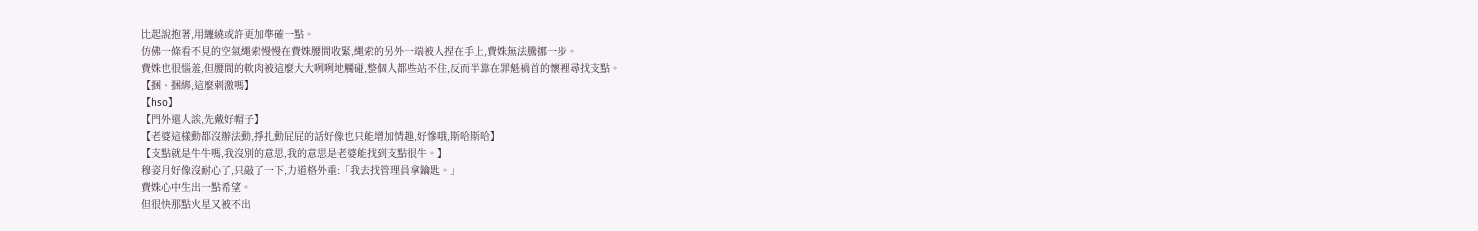比起說抱著,用纏繞或許更加準確一點。
仿佛一條看不見的空氣繩索慢慢在費姝腰間收緊,繩索的另外一端被人捏在手上,費姝無法騰挪一步。
費姝也很惱羞,但腰間的軟肉被這麼大大咧咧地觸碰,整個人都些站不住,反而半靠在罪魁禍首的懷裡尋找支點。
【捆、捆綁,這麼刺激嗎】
【hso】
【門外還人誒,先戴好帽子】
【老婆這樣動都沒辦法動,掙扎動屁屁的話好像也只能增加情趣,好慘哦,斯哈斯哈】
【支點就是牛牛嗎,我沒別的意思,我的意思是老婆能找到支點很牛。】
穆姿月好像沒耐心了,只敲了一下,力道格外重:「我去找管理員拿鑰匙。」
費姝心中生出一點希望。
但很快那點火星又被不出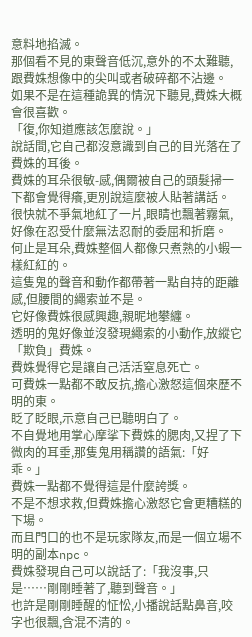意料地掐滅。
那個看不見的東聲音低沉,意外的不太難聽,跟費姝想像中的尖叫或者破碎都不沾邊。
如果不是在這種詭異的情況下聽見,費姝大概會很喜歡。
「復,你知道應該怎麼說。」
說話間,它自己都沒意識到自己的目光落在了費姝的耳後。
費姝的耳朵很敏-感,偶爾被自己的頭髮掃一下都會覺得癢,更別說這麼被人貼著講話。
很快就不爭氣地紅了一片,眼睛也飄著霧氣,好像在忍受什麼無法忍耐的委屈和折磨。
何止是耳朵,費姝整個人都像只煮熟的小蝦一樣紅紅的。
這隻鬼的聲音和動作都帶著一點自持的距離感,但腰間的繩索並不是。
它好像費姝很感興趣,親昵地攀纏。
透明的鬼好像並沒發現繩索的小動作,放縱它「欺負」費姝。
費姝覺得它是讓自己活活窒息死亡。
可費姝一點都不敢反抗,擔心激怒這個來歷不明的東。
眨了眨眼,示意自己已聽明白了。
不自覺地用掌心摩挲下費姝的腮肉,又捏了下微肉的耳垂,那隻鬼用稱讚的語氣:「好乖。」
費姝一點都不覺得這是什麼誇獎。
不是不想求救,但費姝擔心激怒它會更糟糕的下場。
而且門口的也不是玩家隊友,而是一個立場不明的副本npc。
費姝發現自己可以說話了:「我沒事,只是……剛剛睡著了,聽到聲音。」
也許是剛剛睡醒的怔忪,小播說話點鼻音,咬字也很飄,含混不清的。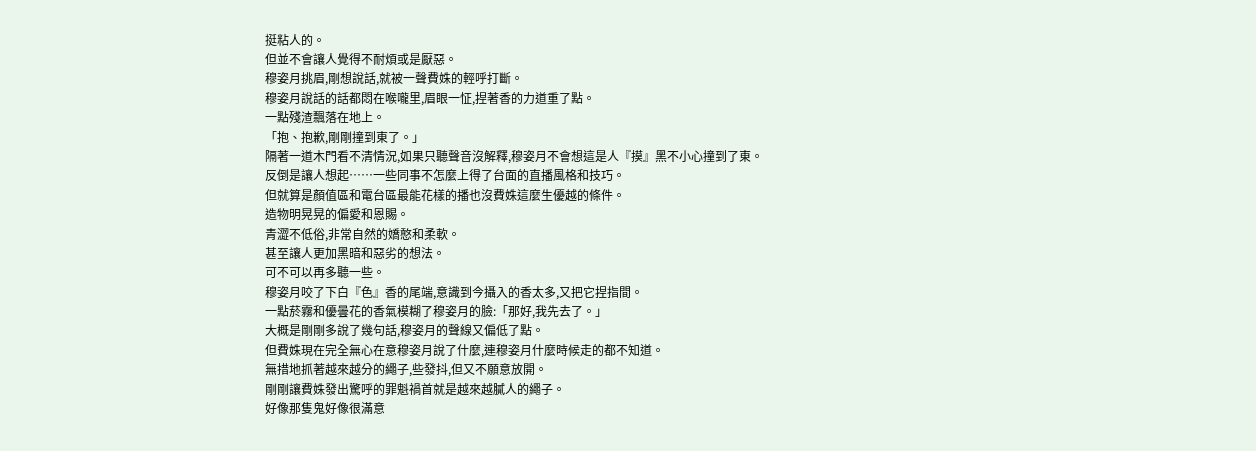挺粘人的。
但並不會讓人覺得不耐煩或是厭惡。
穆姿月挑眉,剛想說話,就被一聲費姝的輕呼打斷。
穆姿月說話的話都悶在喉嚨里,眉眼一怔,捏著香的力道重了點。
一點殘渣飄落在地上。
「抱、抱歉,剛剛撞到東了。」
隔著一道木門看不清情況,如果只聽聲音沒解釋,穆姿月不會想這是人『摸』黑不小心撞到了東。
反倒是讓人想起……一些同事不怎麼上得了台面的直播風格和技巧。
但就算是顏值區和電台區最能花樣的播也沒費姝這麼生優越的條件。
造物明晃晃的偏愛和恩賜。
青澀不低俗,非常自然的嬌憨和柔軟。
甚至讓人更加黑暗和惡劣的想法。
可不可以再多聽一些。
穆姿月咬了下白『色』香的尾端,意識到今攝入的香太多,又把它捏指間。
一點菸霧和優曇花的香氣模糊了穆姿月的臉:「那好,我先去了。」
大概是剛剛多說了幾句話,穆姿月的聲線又偏低了點。
但費姝現在完全無心在意穆姿月說了什麼,連穆姿月什麼時候走的都不知道。
無措地抓著越來越分的繩子,些發抖,但又不願意放開。
剛剛讓費姝發出驚呼的罪魁禍首就是越來越膩人的繩子。
好像那隻鬼好像很滿意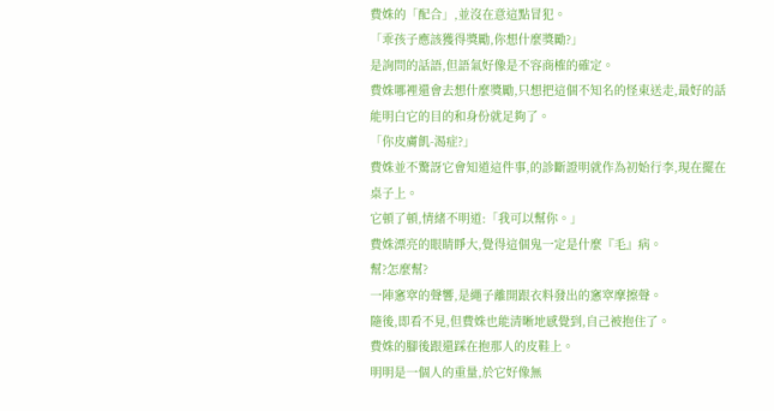費姝的「配合」,並沒在意這點冒犯。
「乖孩子應該獲得獎勵,你想什麼獎勵?」
是詢問的話語,但語氣好像是不容商榷的確定。
費姝哪裡還會去想什麼獎勵,只想把這個不知名的怪東送走,最好的話能明白它的目的和身份就足夠了。
「你皮膚飢-渴症?」
費姝並不驚訝它會知道這件事,的診斷證明就作為初始行李,現在擺在桌子上。
它頓了頓,情緒不明道:「我可以幫你。」
費姝漂亮的眼睛睜大,覺得這個鬼一定是什麼『毛』病。
幫?怎麼幫?
一陣窸窣的聲響,是繩子離開跟衣料發出的窸窣摩擦聲。
隨後,即看不見,但費姝也能清晰地感覺到,自己被抱住了。
費姝的腳後跟還踩在抱那人的皮鞋上。
明明是一個人的重量,於它好像無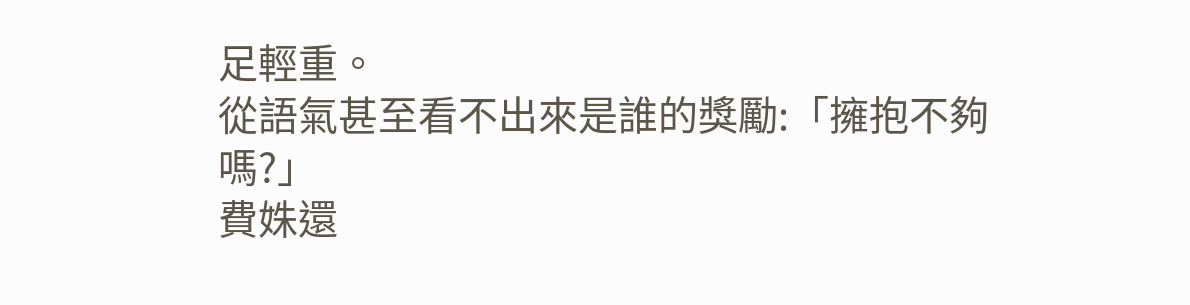足輕重。
從語氣甚至看不出來是誰的獎勵:「擁抱不夠嗎?」
費姝還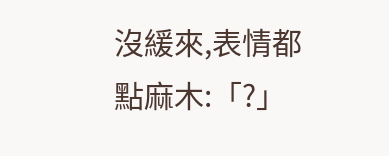沒緩來,表情都點麻木:「?」